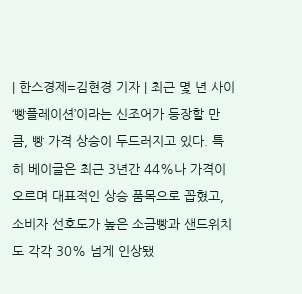| 한스경제=김현경 기자 | 최근 몇 년 사이 ‘빵플레이션’이라는 신조어가 등장할 만큼, 빵 가격 상승이 두드러지고 있다. 특히 베이글은 최근 3년간 44%나 가격이 오르며 대표적인 상승 품목으로 꼽혔고, 소비자 선호도가 높은 소금빵과 샌드위치도 각각 30% 넘게 인상됐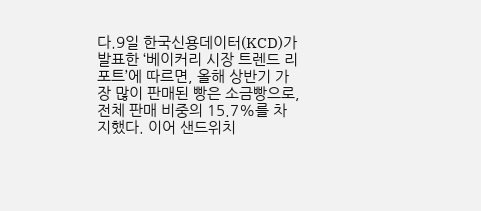다.9일 한국신용데이터(KCD)가 발표한 ‘베이커리 시장 트렌드 리포트’에 따르면, 올해 상반기 가장 많이 판매된 빵은 소금빵으로, 전체 판매 비중의 15.7%를 차지했다. 이어 샌드위치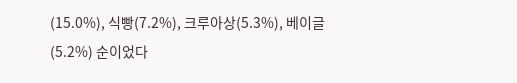(15.0%), 식빵(7.2%), 크루아상(5.3%), 베이글(5.2%) 순이었다